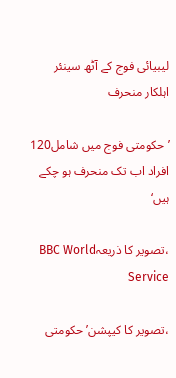لیبیائی فوج کے آٹھ سینئر اہلکار منحرف

’حکومتی فوج میں شامل120 افراد اب تک منحرف ہو چکے ہیں‘

،تصویر کا ذریعہBBC World Service

،تصویر کا کیپشن’حکومتی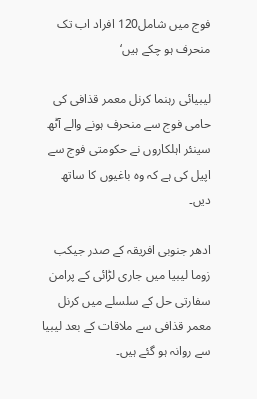فوج میں شامل120 افراد اب تک منحرف ہو چکے ہیں‘

لیبیائی رہنما کرنل معمر قذافی کی حامی فوج سے منحرف ہونے والے آٹھ سینئر اہلکاروں نے حکومتی فوج سے اپیل کی ہے کہ وہ باغیوں کا ساتھ دیں۔

ادھر جنوبی افریقہ کے صدر جیکب زوما لیبیا میں جاری لڑائی کے پرامن سفارتی حل کے سلسلے میں کرنل معمر قذافی سے ملاقات کے بعد لیبیا سے روانہ ہو گئے ہیں۔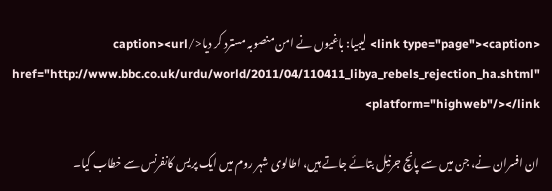<link type="page"><caption> لیبیا: باغیوں نے امن منصوبہ مسترد کر دیا</caption><url href="http://www.bbc.co.uk/urdu/world/2011/04/110411_libya_rebels_rejection_ha.shtml" platform="highweb"/></link>

ان افسران نے، جن میں سے پانچ جرنیل بتائے جاتے ہیں، اطالوی شہر روم میں ایک پریس کانفرنس سے خطاب کیا۔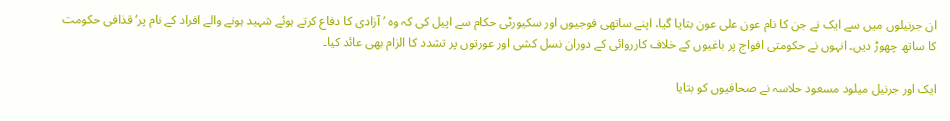ان جرنیلوں میں سے ایک نے جن کا نام عون علی عون بتایا گیا، اپنے ساتھی فوجیوں اور سکیورٹی حکام سے اپیل کی کہ وہ ’ آزادی کا دفاع کرتے ہوئے شہید ہونے والے افراد کے نام پر‘ قذافی حکومت کا ساتھ چھوڑ دیں۔ انہوں نے حکومتی افواج پر باغیوں کے خلاف کارروائی کے دوران نسل کشی اور عورتوں پر تشدد کا الزام بھی عائد کیا۔

ایک اور جرنیل میلود مسعود حلاسہ نے صحافیوں کو بتایا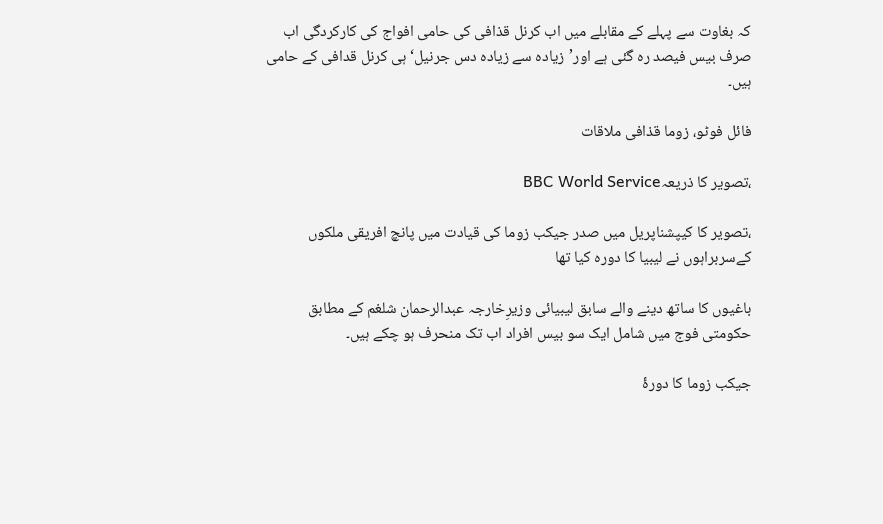کہ بغاوت سے پہلے کے مقابلے میں اب کرنل قذافی کی حامی افواج کی کارکردگی اب صرف بیس فیصد رہ گئی ہے اور’زیادہ سے زیادہ دس جرنیل‘ ہی کرنل قدافی کے حامی ہیں۔

فائل فوٹو، زوما قذافی ملاقات

،تصویر کا ذریعہBBC World Service

،تصویر کا کیپشناپریل میں صدر جیکب زوما کی قیادت میں پانچ افریقی ملکوں کےسربراہوں نے لیبیا کا دورہ کیا تھا

باغیوں کا ساتھ دینے والے سابق لیبیائی وزیرِخارجہ عبدالرحمان شلغم کے مطابق حکومتی فوج میں شامل ایک سو بیس افراد اب تک منحرف ہو چکے ہیں۔

جیکب زوما کا دورۂ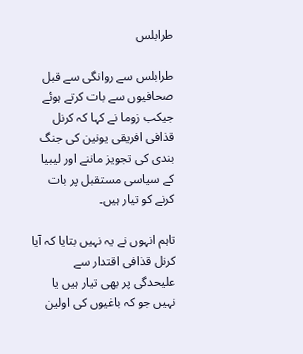طرابلس

طرابلس سے روانگی سے قبل صحافیوں سے بات کرتے ہوئے جیکب زوما نے کہا کہ کرنل قذافی افریقی یونین کی جنگ بندی کی تجویز ماننے اور لیبیا کے سیاسی مستقبل پر بات کرنے کو تیار ہیں۔

تاہم انہوں نے یہ نہیں بتایا کہ آیا کرنل قذافی اقتدار سے علیحدگی پر بھی تیار ہیں یا نہیں جو کہ باغیوں کی اولین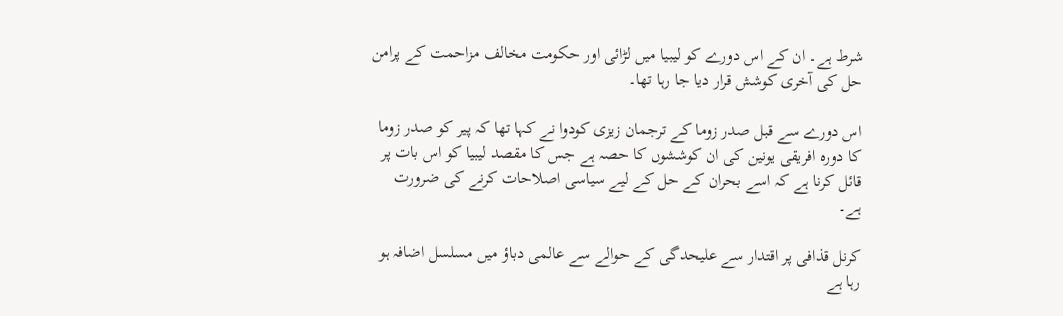شرط ہے۔ ان کے اس دورے کو لیبیا میں لڑائی اور حکومت مخالف مزاحمت کے پرامن حل کی آخری کوشش قرار دیا جا رہا تھا۔

اس دورے سے قبل صدر زوما کے ترجمان زیزی کودوا نے کہا تھا کہ پیر کو صدر زوما کا دورہ افریقی یونین کی ان کوششوں کا حصہ ہے جس کا مقصد لیبیا کو اس بات پر قائل کرنا ہے کہ اسے بحران کے حل کے لیے سیاسی اصلاحات کرنے کی ضرورت ہے۔

کرنل قذافی پر اقتدار سے علیحدگی کے حوالے سے عالمی دباؤ میں مسلسل اضافہ ہو رہا ہے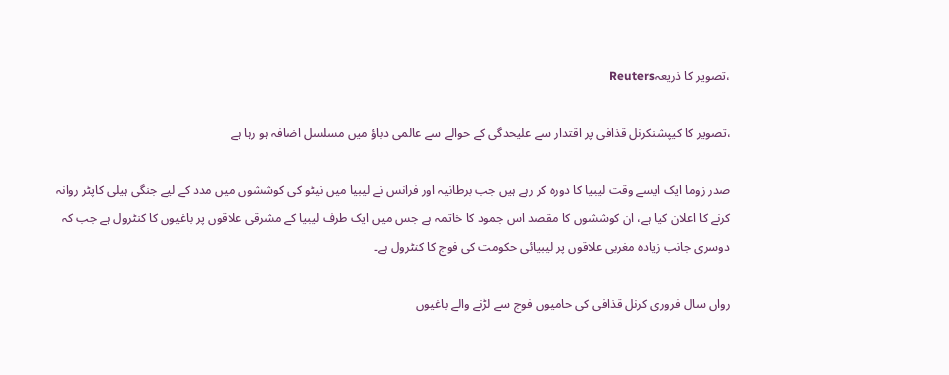،تصویر کا ذریعہReuters

،تصویر کا کیپشنکرنل قذافی پر اقتدار سے علیحدگی کے حوالے سے عالمی دباؤ میں مسلسل اضافہ ہو رہا ہے

صدر زوما ایک ایسے وقت لیبیا کا دورہ کر رہے ہیں جب برطانیہ اور فرانس نے لیبیا میں نیٹو کی کوششوں میں مدد کے لیے جنگی ہیلی کاپٹر روانہ کرنے کا اعلان کیا ہے، ان کوششوں کا مقصد اس جمود کا خاتمہ ہے جس میں ایک طرف لیبیا کے مشرقی علاقوں پر باغیوں کا کنٹرول ہے جب کہ دوسری جانب زیادہ مغربی علاقوں پر لیبیائی حکومت کی فوج کا کنٹرول ہے۔

رواں سال فروری کرنل قذافی کی حامیوں فوج سے لڑنے والے باغیوں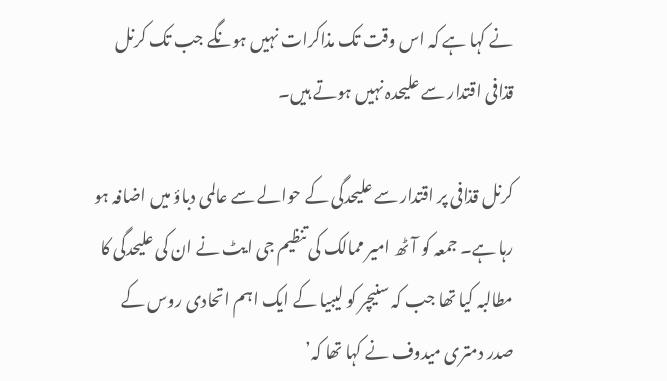نے کہا ہے کہ اس وقت تک مذاکرات نہیں ہونگے جب تک کرنل قذافی اقتدار سے علیحدہ نہیں ہوتے ہیں۔

کرنل قذافی پر اقتدار سے علیحدگی کے حوالے سے عالمی دباؤ میں اضافہ ہو رہا ہے۔ جمعہ کو آٹھ امیر ممالک کی تنظیم جی ایٹ نے ان کی علیحدگی کا مطالبہ کیا تھا جب کہ سنیچر کو لیبیا کے ایک اہم اتحادی روس کے صدر دمتری میدوف نے کہا تھا کہ’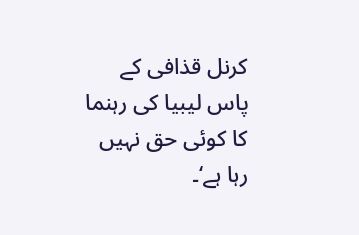کرنل قذافی کے پاس لیبیا کی رہنما کا کوئی حق نہیں رہا ہے‘۔